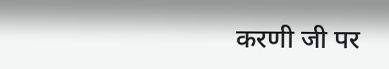करणी जी पर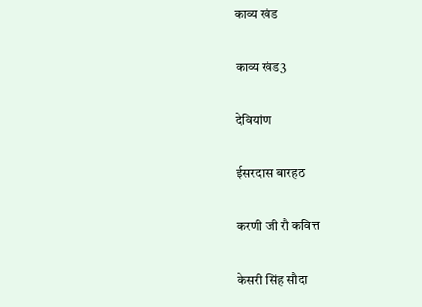काव्य खंड

काव्य खंड3

देवियांण

ईसरदास बारहठ

करणी जी रौ कवित्त

केसरी सिंह सौदा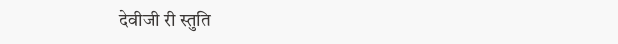देवीजी री स्तुति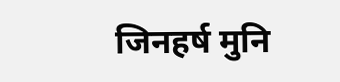जिनहर्ष मुनि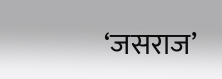‘जसराज’